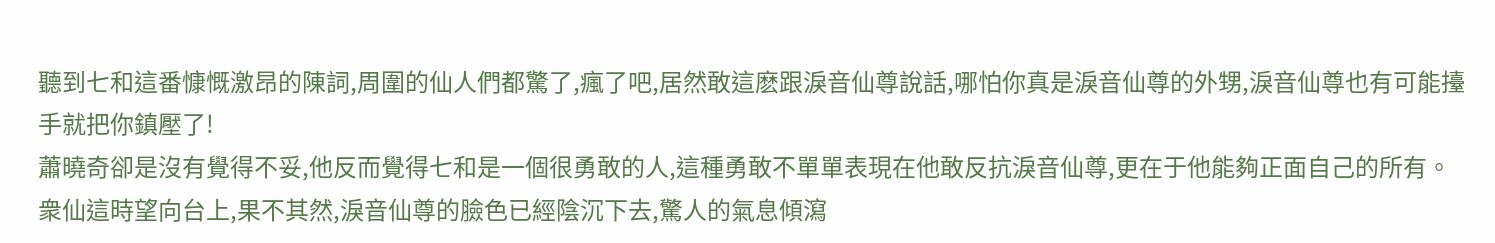聽到七和這番慷慨激昂的陳詞,周圍的仙人們都驚了,瘋了吧,居然敢這麽跟淚音仙尊說話,哪怕你真是淚音仙尊的外甥,淚音仙尊也有可能擡手就把你鎮壓了!
蕭曉奇卻是沒有覺得不妥,他反而覺得七和是一個很勇敢的人,這種勇敢不單單表現在他敢反抗淚音仙尊,更在于他能夠正面自己的所有。
衆仙這時望向台上,果不其然,淚音仙尊的臉色已經陰沉下去,驚人的氣息傾瀉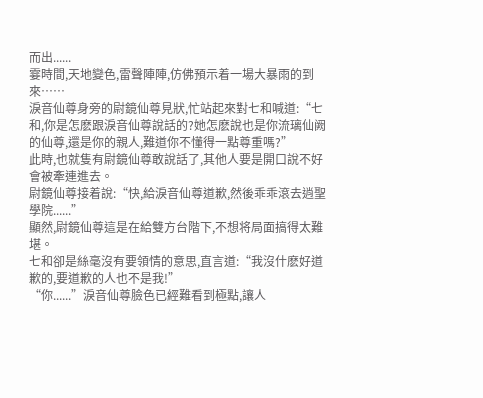而出......
霎時間,天地變色,雷聲陣陣,仿佛預示着一場大暴雨的到來……
淚音仙尊身旁的尉鏡仙尊見狀,忙站起來對七和喊道:“七和,你是怎麽跟淚音仙尊說話的?她怎麽說也是你流璃仙阙的仙尊,還是你的親人,難道你不懂得一點尊重嗎?”
此時,也就隻有尉鏡仙尊敢說話了,其他人要是開口說不好會被牽連進去。
尉鏡仙尊接着說:“快,給淚音仙尊道歉,然後乖乖滾去逍聖學院......”
顯然,尉鏡仙尊這是在給雙方台階下,不想将局面搞得太難堪。
七和卻是絲毫沒有要領情的意思,直言道:“我沒什麽好道歉的,要道歉的人也不是我!”
“你......”淚音仙尊臉色已經難看到極點,讓人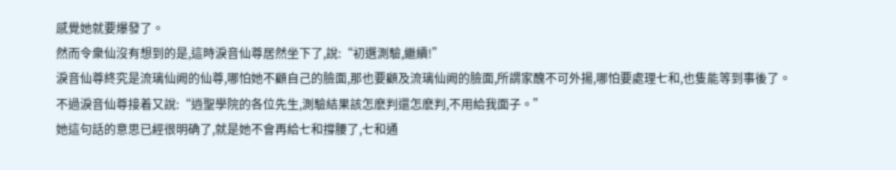感覺她就要爆發了。
然而令衆仙沒有想到的是,這時淚音仙尊居然坐下了,說:“初選測驗,繼續!”
淚音仙尊終究是流璃仙阙的仙尊,哪怕她不顧自己的臉面,那也要顧及流璃仙阙的臉面,所謂家醜不可外揚,哪怕要處理七和,也隻能等到事後了。
不過淚音仙尊接着又說:“逍聖學院的各位先生,測驗結果該怎麽判還怎麽判,不用給我面子。”
她這句話的意思已經很明确了,就是她不會再給七和撐腰了,七和通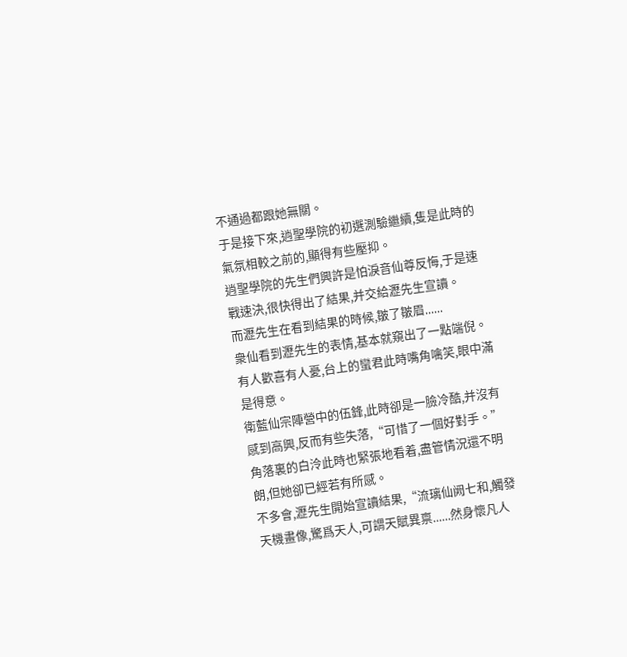不通過都跟她無關。
于是接下來,逍聖學院的初選測驗繼續,隻是此時的氣氛相較之前的,顯得有些壓抑。
逍聖學院的先生們興許是怕淚音仙尊反悔,于是速戰速決,很快得出了結果,并交給瀝先生宣讀。
而瀝先生在看到結果的時候,皺了皺眉......
衆仙看到瀝先生的表情,基本就窺出了一點端倪。
有人歡喜有人憂,台上的蠻君此時嘴角噙笑,眼中滿是得意。
衛藍仙宗陣營中的伍鋒,此時卻是一臉冷酷,并沒有感到高興,反而有些失落,“可惜了一個好對手。”
角落裏的白泠此時也緊張地看着,盡管情況還不明朗,但她卻已經若有所感。
不多會,瀝先生開始宣讀結果,“流璃仙阙七和,觸發天機畫像,驚爲天人,可謂天賦異禀......然身懷凡人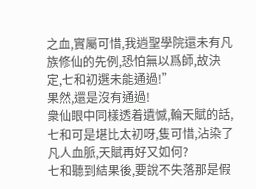之血,實屬可惜,我逍聖學院還未有凡族修仙的先例,恐怕無以爲師,故決定,七和初選未能通過!”
果然,還是沒有通過!
衆仙眼中同樣透着遺憾,輪天賦的話,七和可是堪比太初呀,隻可惜,沾染了凡人血脈,天賦再好又如何?
七和聽到結果後,要說不失落那是假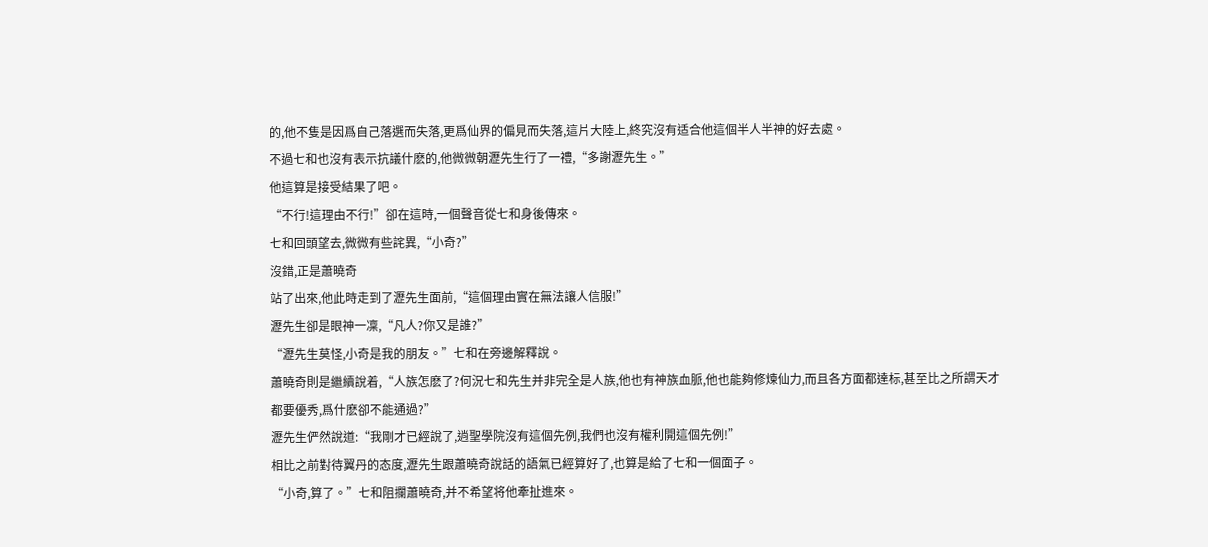的,他不隻是因爲自己落選而失落,更爲仙界的偏見而失落,這片大陸上,終究沒有适合他這個半人半神的好去處。
不過七和也沒有表示抗議什麽的,他微微朝瀝先生行了一禮,“多謝瀝先生。”
他這算是接受結果了吧。
“不行!這理由不行!”卻在這時,一個聲音從七和身後傳來。
七和回頭望去,微微有些詫異,“小奇?”
沒錯,正是蕭曉奇
站了出來,他此時走到了瀝先生面前,“這個理由實在無法讓人信服!”
瀝先生卻是眼神一凜,“凡人?你又是誰?”
“瀝先生莫怪,小奇是我的朋友。”七和在旁邊解釋說。
蕭曉奇則是繼續說着,“人族怎麽了?何況七和先生并非完全是人族,他也有神族血脈,他也能夠修煉仙力,而且各方面都達标,甚至比之所謂天才都要優秀,爲什麽卻不能通過?”
瀝先生俨然說道:“我剛才已經說了,逍聖學院沒有這個先例,我們也沒有權利開這個先例!”
相比之前對待翼丹的态度,瀝先生跟蕭曉奇說話的語氣已經算好了,也算是給了七和一個面子。
“小奇,算了。”七和阻攔蕭曉奇,并不希望将他牽扯進來。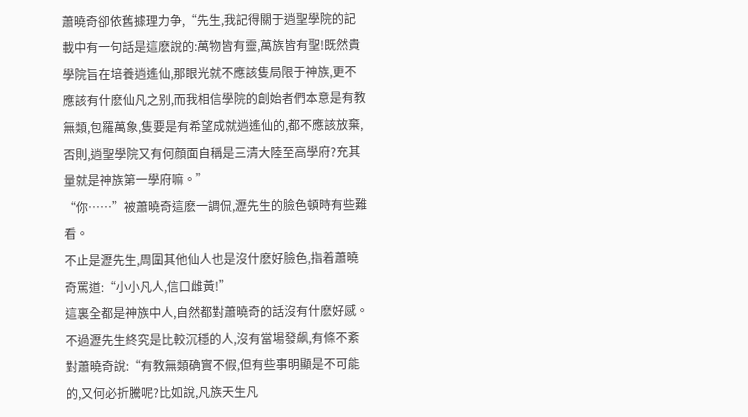蕭曉奇卻依舊據理力争,“先生,我記得關于逍聖學院的記載中有一句話是這麽說的:萬物皆有靈,萬族皆有聖!既然貴學院旨在培養逍遙仙,那眼光就不應該隻局限于神族,更不應該有什麽仙凡之别,而我相信學院的創始者們本意是有教無類,包羅萬象,隻要是有希望成就逍遙仙的,都不應該放棄,否則,逍聖學院又有何顔面自稱是三清大陸至高學府?充其量就是神族第一學府嘛。”
“你……”被蕭曉奇這麽一調侃,瀝先生的臉色頓時有些難看。
不止是瀝先生,周圍其他仙人也是沒什麽好臉色,指着蕭曉奇罵道:“小小凡人,信口雌黃!”
這裏全都是神族中人,自然都對蕭曉奇的話沒有什麽好感。
不過瀝先生終究是比較沉穩的人,沒有當場發飙,有條不紊對蕭曉奇說:“有教無類确實不假,但有些事明顯是不可能的,又何必折騰呢?比如說,凡族天生凡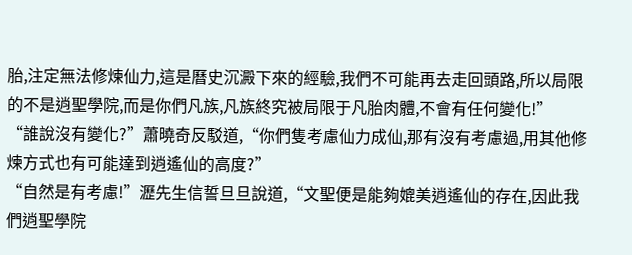胎,注定無法修煉仙力,這是曆史沉澱下來的經驗,我們不可能再去走回頭路,所以局限的不是逍聖學院,而是你們凡族,凡族終究被局限于凡胎肉體,不會有任何變化!”
“誰說沒有變化?”蕭曉奇反駁道,“你們隻考慮仙力成仙,那有沒有考慮過,用其他修煉方式也有可能達到逍遙仙的高度?”
“自然是有考慮!”瀝先生信誓旦旦說道,“文聖便是能夠媲美逍遙仙的存在,因此我們逍聖學院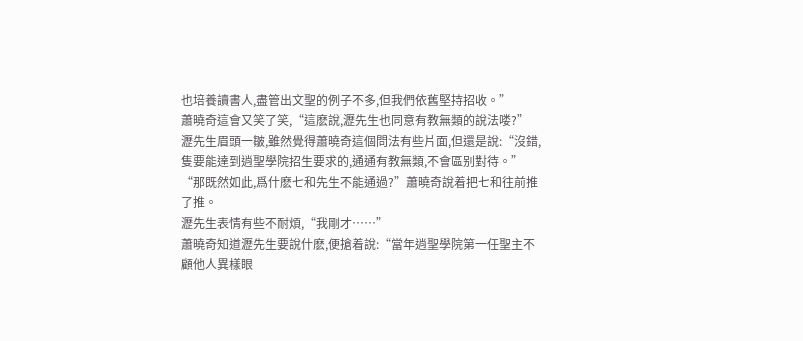也培養讀書人,盡管出文聖的例子不多,但我們依舊堅持招收。”
蕭曉奇這會又笑了笑,“這麽說,瀝先生也同意有教無類的說法喽?”
瀝先生眉頭一皺,雖然覺得蕭曉奇這個問法有些片面,但還是說:“沒錯,隻要能達到逍聖學院招生要求的,通通有教無類,不會區别對待。”
“那既然如此,爲什麽七和先生不能通過?”蕭曉奇說着把七和往前推了推。
瀝先生表情有些不耐煩,“我剛才……”
蕭曉奇知道瀝先生要說什麽,便搶着說:“當年逍聖學院第一任聖主不顧他人異樣眼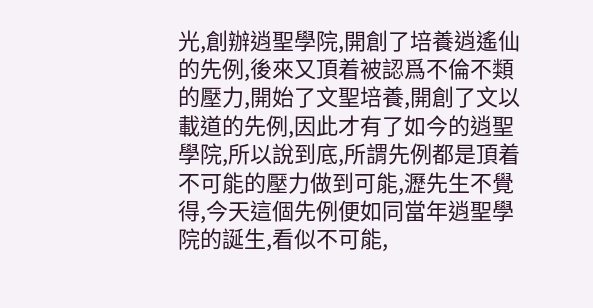光,創辦逍聖學院,開創了培養逍遙仙的先例,後來又頂着被認爲不倫不類的壓力,開始了文聖培養,開創了文以載道的先例,因此才有了如今的逍聖學院,所以說到底,所謂先例都是頂着不可能的壓力做到可能,瀝先生不覺得,今天這個先例便如同當年逍聖學院的誕生,看似不可能,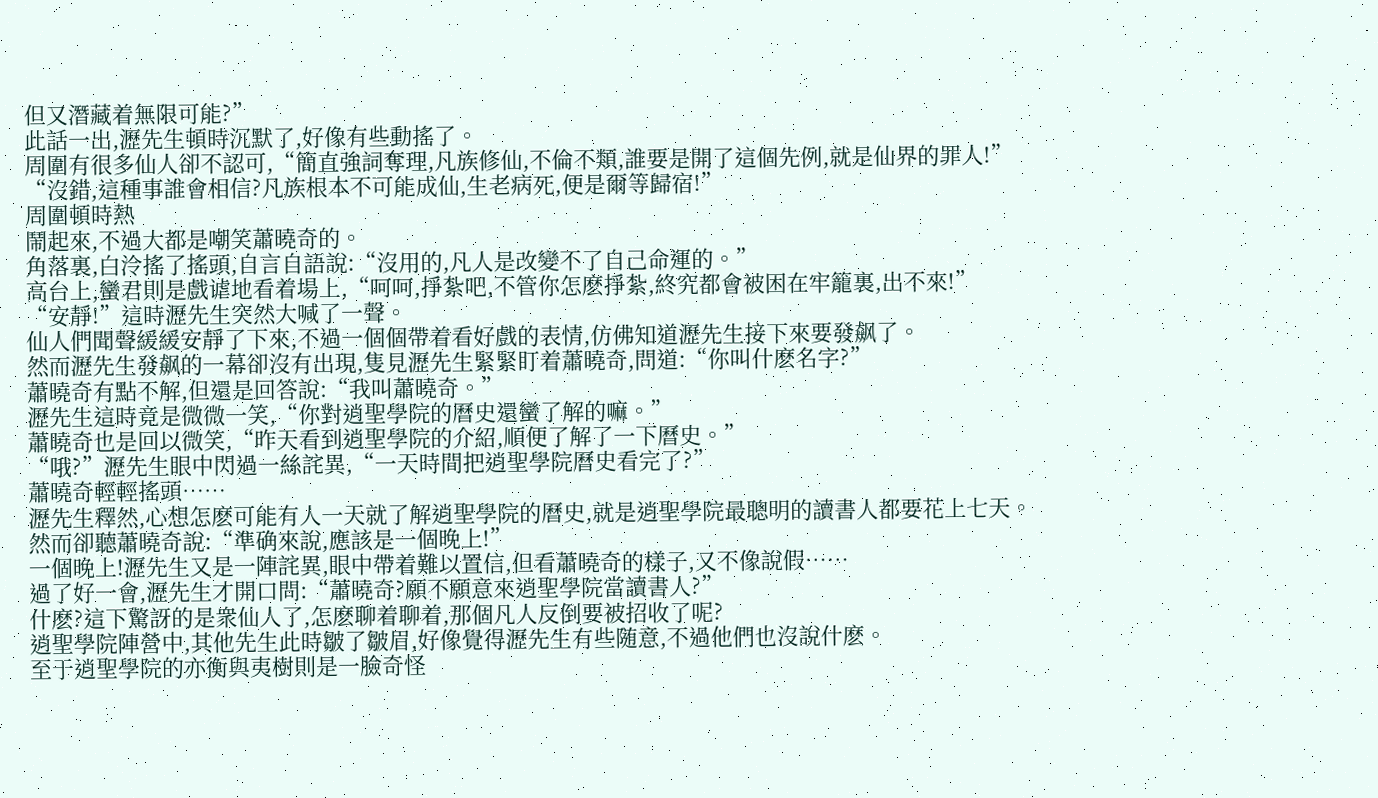但又潛藏着無限可能?”
此話一出,瀝先生頓時沉默了,好像有些動搖了。
周圍有很多仙人卻不認可,“簡直強詞奪理,凡族修仙,不倫不類,誰要是開了這個先例,就是仙界的罪人!”
“沒錯,這種事誰會相信?凡族根本不可能成仙,生老病死,便是爾等歸宿!”
周圍頓時熱
鬧起來,不過大都是嘲笑蕭曉奇的。
角落裏,白泠搖了搖頭,自言自語說:“沒用的,凡人是改變不了自己命運的。”
高台上,蠻君則是戲谑地看着場上,“呵呵,掙紮吧,不管你怎麽掙紮,終究都會被困在牢籠裏,出不來!”
“安靜!”這時瀝先生突然大喊了一聲。
仙人們聞聲緩緩安靜了下來,不過一個個帶着看好戲的表情,仿佛知道瀝先生接下來要發飙了。
然而瀝先生發飙的一幕卻沒有出現,隻見瀝先生緊緊盯着蕭曉奇,問道:“你叫什麽名字?”
蕭曉奇有點不解,但還是回答說:“我叫蕭曉奇。”
瀝先生這時竟是微微一笑,“你對逍聖學院的曆史還蠻了解的嘛。”
蕭曉奇也是回以微笑,“昨天看到逍聖學院的介紹,順便了解了一下曆史。”
“哦?”瀝先生眼中閃過一絲詫異,“一天時間把逍聖學院曆史看完了?”
蕭曉奇輕輕搖頭……
瀝先生釋然,心想怎麽可能有人一天就了解逍聖學院的曆史,就是逍聖學院最聰明的讀書人都要花上七天。
然而卻聽蕭曉奇說:“準确來說,應該是一個晚上!”
一個晚上!瀝先生又是一陣詫異,眼中帶着難以置信,但看蕭曉奇的樣子,又不像說假……
過了好一會,瀝先生才開口問:“蕭曉奇?願不願意來逍聖學院當讀書人?”
什麽?這下驚訝的是衆仙人了,怎麽聊着聊着,那個凡人反倒要被招收了呢?
逍聖學院陣營中,其他先生此時皺了皺眉,好像覺得瀝先生有些随意,不過他們也沒說什麽。
至于逍聖學院的亦衡與夷樹則是一臉奇怪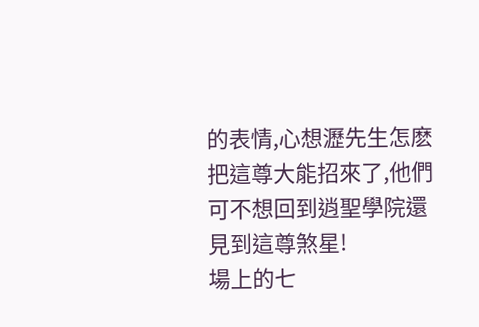的表情,心想瀝先生怎麽把這尊大能招來了,他們可不想回到逍聖學院還見到這尊煞星!
場上的七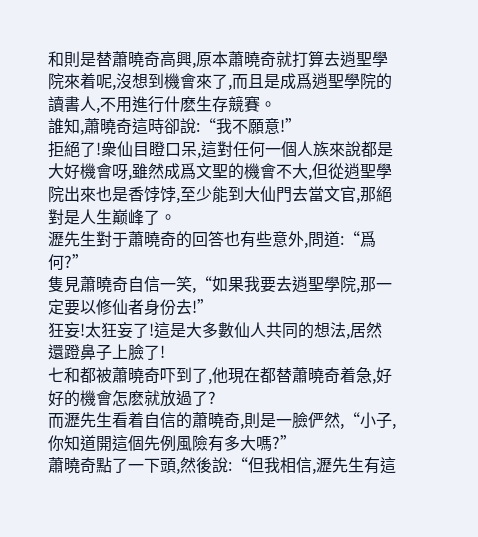和則是替蕭曉奇高興,原本蕭曉奇就打算去逍聖學院來着呢,沒想到機會來了,而且是成爲逍聖學院的讀書人,不用進行什麽生存競賽。
誰知,蕭曉奇這時卻說:“我不願意!”
拒絕了!衆仙目瞪口呆,這對任何一個人族來說都是大好機會呀,雖然成爲文聖的機會不大,但從逍聖學院出來也是香饽饽,至少能到大仙門去當文官,那絕對是人生巅峰了。
瀝先生對于蕭曉奇的回答也有些意外,問道:“爲何?”
隻見蕭曉奇自信一笑,“如果我要去逍聖學院,那一定要以修仙者身份去!”
狂妄!太狂妄了!這是大多數仙人共同的想法,居然還蹬鼻子上臉了!
七和都被蕭曉奇吓到了,他現在都替蕭曉奇着急,好好的機會怎麽就放過了?
而瀝先生看着自信的蕭曉奇,則是一臉俨然,“小子,你知道開這個先例風險有多大嗎?”
蕭曉奇點了一下頭,然後說:“但我相信,瀝先生有這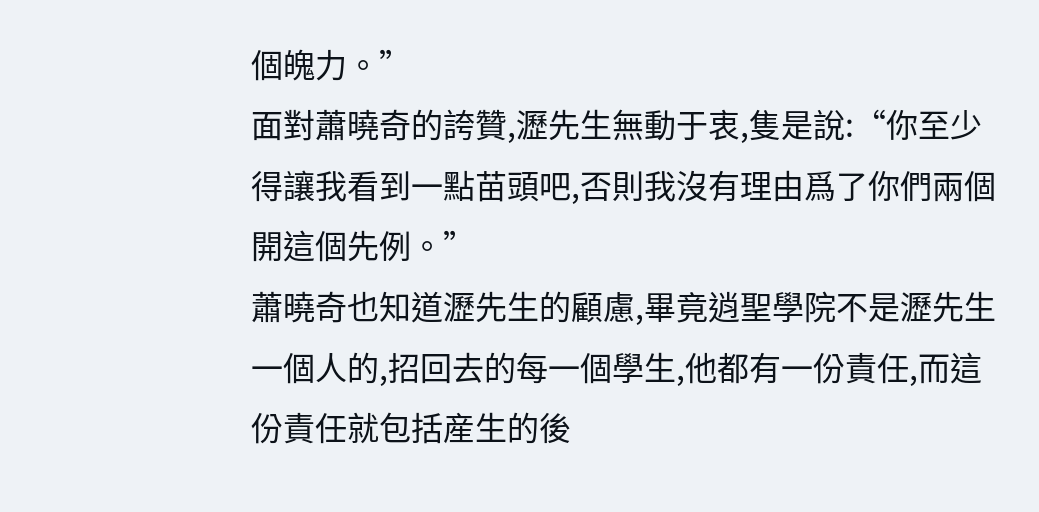個魄力。”
面對蕭曉奇的誇贊,瀝先生無動于衷,隻是說:“你至少得讓我看到一點苗頭吧,否則我沒有理由爲了你們兩個開這個先例。”
蕭曉奇也知道瀝先生的顧慮,畢竟逍聖學院不是瀝先生一個人的,招回去的每一個學生,他都有一份責任,而這份責任就包括産生的後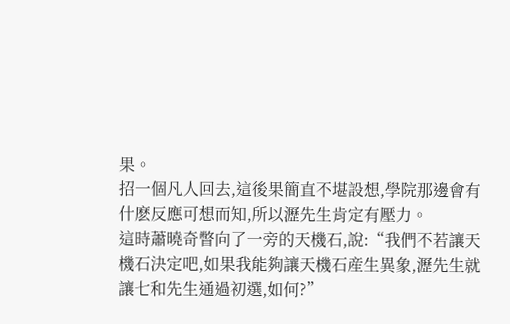果。
招一個凡人回去,這後果簡直不堪設想,學院那邊會有什麽反應可想而知,所以瀝先生肯定有壓力。
這時蕭曉奇瞥向了一旁的天機石,說:“我們不若讓天機石決定吧,如果我能夠讓天機石産生異象,瀝先生就讓七和先生通過初選,如何?”